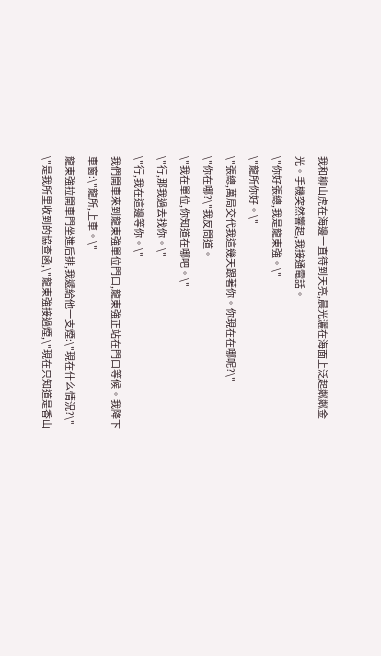我和柳山虎在海邊一直待到天亮,晨光灑在海面上泛起粼粼金光。手機突然響起,我接通電話。
\"你好張總,我是龍東強。\"
\"龍所你好。\"
\"張總,萬局交代我這幾天跟著你。你現在在哪呢?\"
\"你在哪?\"我反問道。
\"我在單位,你知道在哪吧。\"
\"行,那我過去找你。\"
\"行,我在這邊等你。\"
我們開車來到龍東強單位門口,龍東強正站在門口等候。我降下車窗:\"龍所,上車。\"
龍東強拉開車門坐進后排,我遞給他一支煙:\"現在什么情況?\"
\"是我所里收到的協查函,\"龍東強接過煙,\"現在只知道是香山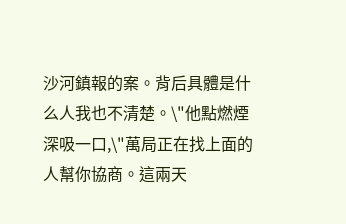沙河鎮報的案。背后具體是什么人我也不清楚。\"他點燃煙深吸一口,\"萬局正在找上面的人幫你協商。這兩天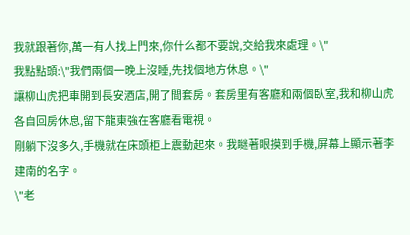我就跟著你,萬一有人找上門來,你什么都不要說,交給我來處理。\"
我點點頭:\"我們兩個一晚上沒睡,先找個地方休息。\"
讓柳山虎把車開到長安酒店,開了間套房。套房里有客廳和兩個臥室,我和柳山虎各自回房休息,留下龍東強在客廳看電視。
剛躺下沒多久,手機就在床頭柜上震動起來。我瞇著眼摸到手機,屏幕上顯示著李建南的名字。
\"老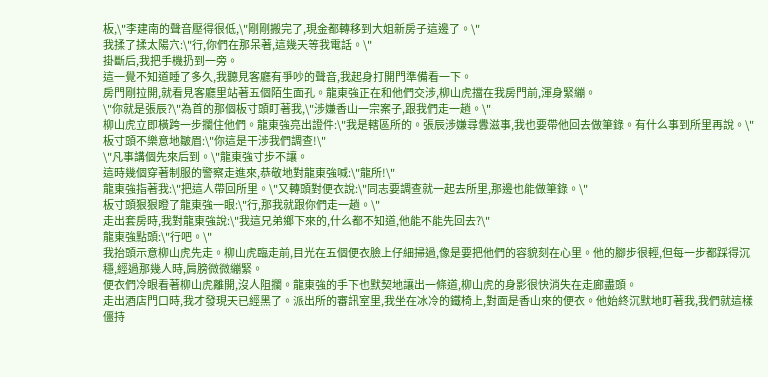板,\"李建南的聲音壓得很低,\"剛剛搬完了,現金都轉移到大姐新房子這邊了。\"
我揉了揉太陽穴:\"行,你們在那呆著,這幾天等我電話。\"
掛斷后,我把手機扔到一旁。
這一覺不知道睡了多久,我聽見客廳有爭吵的聲音,我起身打開門準備看一下。
房門剛拉開,就看見客廳里站著五個陌生面孔。龍東強正在和他們交涉,柳山虎擋在我房門前,渾身緊繃。
\"你就是張辰?\"為首的那個板寸頭盯著我,\"涉嫌香山一宗案子,跟我們走一趟。\"
柳山虎立即橫跨一步攔住他們。龍東強亮出證件:\"我是轄區所的。張辰涉嫌尋釁滋事,我也要帶他回去做筆錄。有什么事到所里再說。\"
板寸頭不樂意地皺眉:\"你這是干涉我們調查!\"
\"凡事講個先來后到。\"龍東強寸步不讓。
這時幾個穿著制服的警察走進來,恭敬地對龍東強喊:\"龍所!\"
龍東強指著我:\"把這人帶回所里。\"又轉頭對便衣說:\"同志要調查就一起去所里,那邊也能做筆錄。\"
板寸頭狠狠瞪了龍東強一眼:\"行,那我就跟你們走一趟。\"
走出套房時,我對龍東強說:\"我這兄弟鄉下來的,什么都不知道,他能不能先回去?\"
龍東強點頭:\"行吧。\"
我抬頭示意柳山虎先走。柳山虎臨走前,目光在五個便衣臉上仔細掃過,像是要把他們的容貌刻在心里。他的腳步很輕,但每一步都踩得沉穩,經過那幾人時,肩膀微微繃緊。
便衣們冷眼看著柳山虎離開,沒人阻攔。龍東強的手下也默契地讓出一條道,柳山虎的身影很快消失在走廊盡頭。
走出酒店門口時,我才發現天已經黑了。派出所的審訊室里,我坐在冰冷的鐵椅上,對面是香山來的便衣。他始終沉默地盯著我,我們就這樣僵持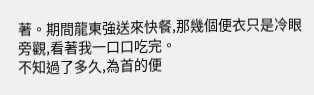著。期間龍東強送來快餐,那幾個便衣只是冷眼旁觀,看著我一口口吃完。
不知過了多久,為首的便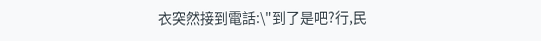衣突然接到電話:\"到了是吧?行,民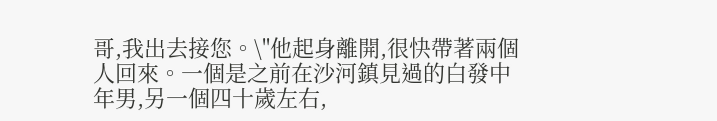哥,我出去接您。\"他起身離開,很快帶著兩個人回來。一個是之前在沙河鎮見過的白發中年男,另一個四十歲左右,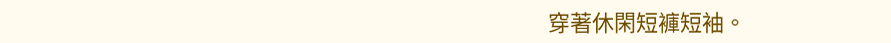穿著休閑短褲短袖。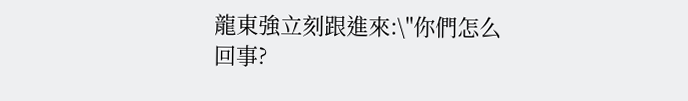龍東強立刻跟進來:\"你們怎么回事?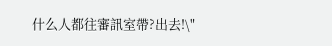什么人都往審訊室帶?出去!\"